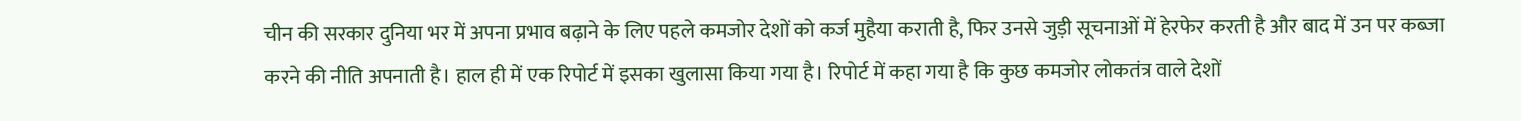चीन की सरकार दुनिया भर में अपना प्रभाव बढ़ाने के लिए पहले कमजोर देशों को कर्ज मुहैया कराती है, फिर उनसे जुड़ी सूचनाओं में हेरफेर करती है और बाद में उन पर कब्जा करने की नीति अपनाती है। हाल ही में एक रिपोर्ट में इसका खुलासा किया गया है। रिपोर्ट में कहा गया है कि कुछ कमजोर लोकतंत्र वाले देशों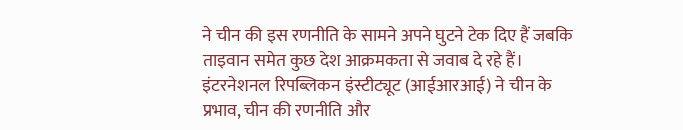ने चीन की इस रणनीति के सामने अपने घुटने टेक दिए हैं जबकि ताइवान समेत कुछ देश आक्रमकता से जवाब दे रहे हैं।
इंटरनेशनल रिपब्लिकन इंस्टीट्यूट (आईआरआई) ने चीन के प्रभाव, चीन की रणनीति और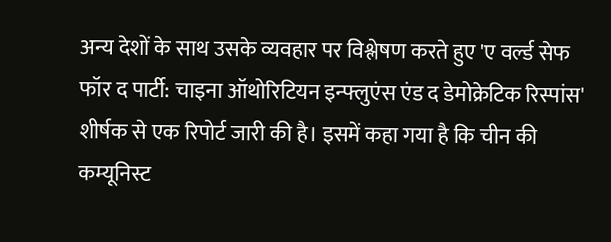अन्य देशों के साथ उसके व्यवहार पर विश्लेषण करते हुए 'ए वर्ल्ड सेफ फॉर द पार्टी: चाइना ऑथोरिटियन इन्फ्लुएंस एंड द डेमोक्रेटिक रिस्पांस' शीर्षक से एक रिपोर्ट जारी की है। इसमें कहा गया है कि चीन की कम्यूनिस्ट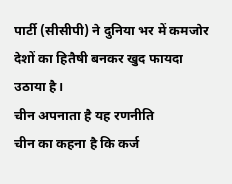पार्टी (सीसीपी) ने दुनिया भर में कमजोर देशों का हितैषी बनकर खुद फायदा उठाया है।
चीन अपनाता है यह रणनीति
चीन का कहना है कि कर्ज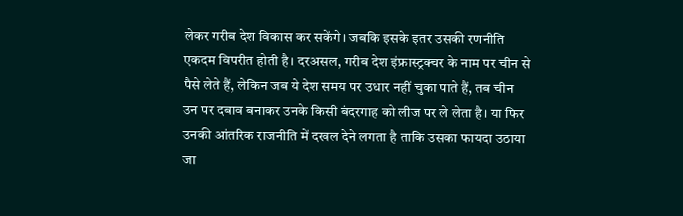लेकर गरीब देश विकास कर सकेंगे। जबकि इसके इतर उसकी रणनीति एकदम विपरीत होती है। दरअसल, गरीब देश इंफ्रास्ट्रक्चर के नाम पर चीन से पैसे लेते हैं, लेकिन जब ये देश समय पर उधार नहीं चुका पाते हैं, तब चीन उन पर दबाव बनाकर उनके किसी बंदरगाह को लीज पर ले लेता है। या फिर उनकी आंतरिक राजनीति में दखल देने लगता है ताकि उसका फायदा उठाया जा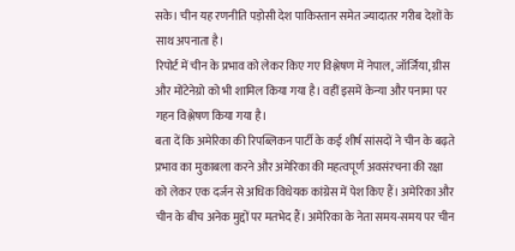सके। चीन यह रणनीति पड़ोसी देश पाकिस्तान समेत ज्यादातर गरीब देशों के साथ अपनाता है।
रिपोर्ट में चीन के प्रभाव को लेकर किए गए विश्लेषण में नेपाल, जॉर्जिया, ग्रीस और मोंटेनेग्रो को भी शामिल किया गया है। वहीं इसमें केन्या और पनामा पर गहन विश्लेषण किया गया है।
बता दें कि अमेरिका की रिपब्लिकन पार्टी के कई शीर्ष सांसदों ने चीन के बढ़ते प्रभाव का मुकाबला करने और अमेरिका की महत्वपूर्ण अवसंरचना की रक्षा को लेकर एक दर्जन से अधिक विधेयक कांग्रेस में पेश किए हैं। अमेरिका और चीन के बीच अनेक मुद्दों पर मतभेद हैं। अमेरिका के नेता समय-समय पर चीन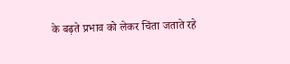के बढ़ते प्रभाव को लेकर चिंता जताते रहे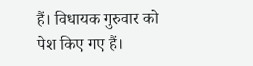हैं। विधायक गुरुवार को पेश किए गए हैं।